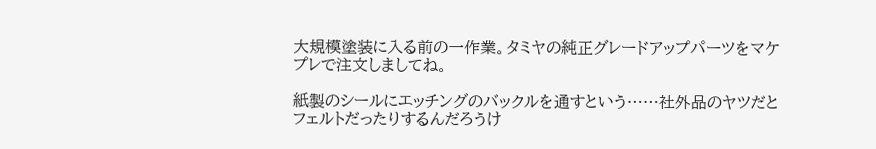大規模塗装に入る前の一作業。タミヤの純正グレードアップパーツをマケプレで注文しましてね。

紙製のシールにエッチングのバックルを通すという……社外品のヤツだとフェルトだったりするんだろうけ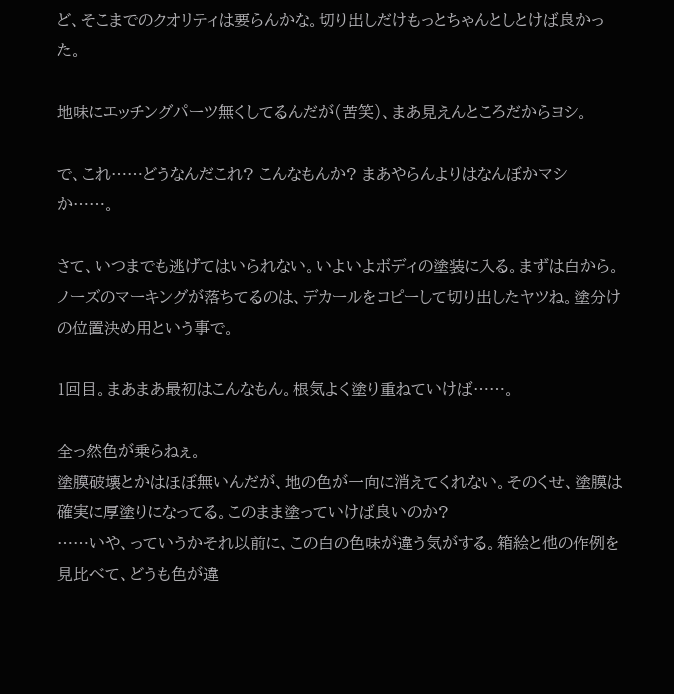ど、そこまでのクオリティは要らんかな。切り出しだけもっとちゃんとしとけば良かった。

地味にエッチングパーツ無くしてるんだが(苦笑)、まあ見えんところだからヨシ。

で、これ……どうなんだこれ? こんなもんか? まあやらんよりはなんぼかマシか……。

さて、いつまでも逃げてはいられない。いよいよボディの塗装に入る。まずは白から。
ノーズのマーキングが落ちてるのは、デカールをコピーして切り出したヤツね。塗分けの位置決め用という事で。

1回目。まあまあ最初はこんなもん。根気よく塗り重ねていけば……。

全っ然色が乗らねぇ。
塗膜破壊とかはほぼ無いんだが、地の色が一向に消えてくれない。そのくせ、塗膜は確実に厚塗りになってる。このまま塗っていけば良いのか?
……いや、っていうかそれ以前に、この白の色味が違う気がする。箱絵と他の作例を見比べて、どうも色が違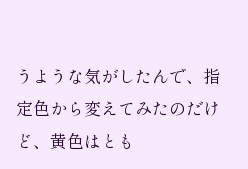うような気がしたんで、指定色から変えてみたのだけど、黄色はとも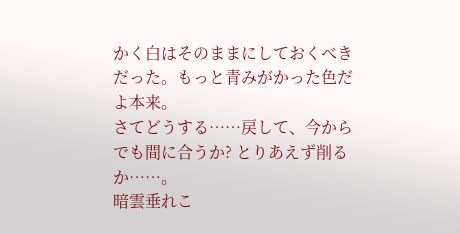かく白はそのままにしておくべきだった。もっと青みがかった色だよ本来。
さてどうする……戻して、今からでも間に合うか? とりあえず削るか……。
暗雲垂れこ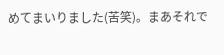めてまいりました(苦笑)。まあそれで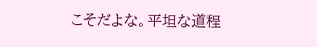こそだよな。平坦な道程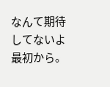なんて期待してないよ最初から。